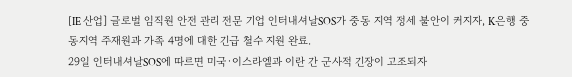[IE 산업] 글로벌 임직원 안전 관리 전문 기업 인터내셔날SOS가 중동 지역 정세 불안이 커지자, K은행 중동지역 주재원과 가족 4명에 대한 긴급 철수 지원 완료.
29일 인터내셔날SOS에 따르면 미국·이스라엘과 이란 간 군사적 긴장이 고조되자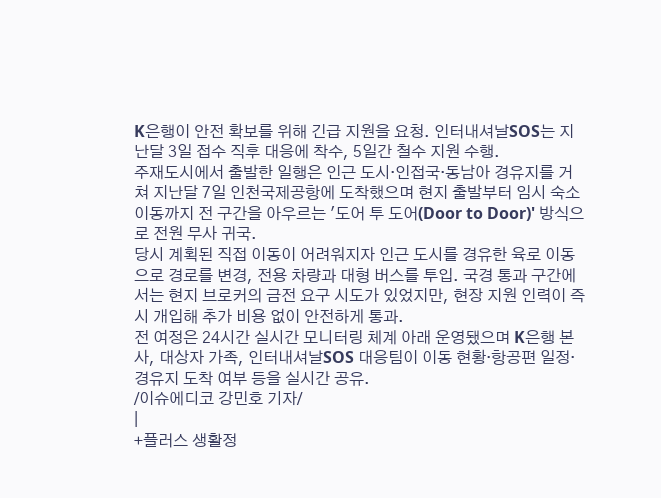K은행이 안전 확보를 위해 긴급 지원을 요청. 인터내셔날SOS는 지난달 3일 접수 직후 대응에 착수, 5일간 철수 지원 수행.
주재도시에서 출발한 일행은 인근 도시·인접국·동남아 경유지를 거쳐 지난달 7일 인천국제공항에 도착했으며 현지 출발부터 임시 숙소 이동까지 전 구간을 아우르는 '도어 투 도어(Door to Door)' 방식으로 전원 무사 귀국.
당시 계획된 직접 이동이 어려워지자 인근 도시를 경유한 육로 이동으로 경로를 변경, 전용 차량과 대형 버스를 투입. 국경 통과 구간에서는 현지 브로커의 금전 요구 시도가 있었지만, 현장 지원 인력이 즉시 개입해 추가 비용 없이 안전하게 통과.
전 여정은 24시간 실시간 모니터링 체계 아래 운영됐으며 K은행 본사, 대상자 가족, 인터내셔날SOS 대응팀이 이동 현황·항공편 일정·경유지 도착 여부 등을 실시간 공유.
/이슈에디코 강민호 기자/
|
+플러스 생활정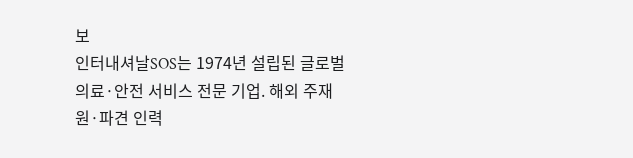보
인터내셔날SOS는 1974년 설립된 글로벌 의료·안전 서비스 전문 기업. 해외 주재원·파견 인력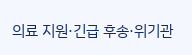의료 지원·긴급 후송·위기관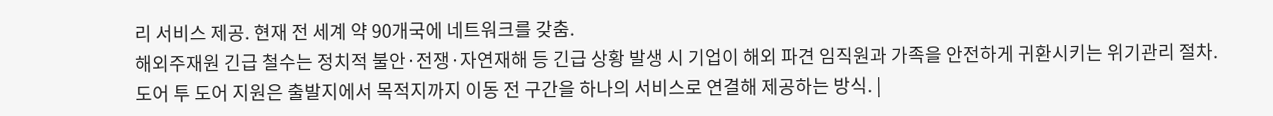리 서비스 제공. 현재 전 세계 약 90개국에 네트워크를 갖춤.
해외주재원 긴급 철수는 정치적 불안·전쟁·자연재해 등 긴급 상황 발생 시 기업이 해외 파견 임직원과 가족을 안전하게 귀환시키는 위기관리 절차.
도어 투 도어 지원은 출발지에서 목적지까지 이동 전 구간을 하나의 서비스로 연결해 제공하는 방식. |